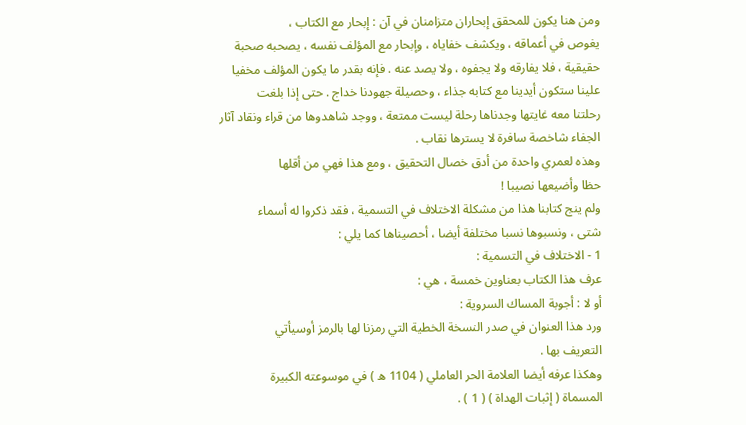ومن هنا يكون للمحقق إبحاران متزامنان في آن : إبحار مع الكتاب ،
يغوص في أعماقه ، ويكشف خفاياه ، وإبحار مع المؤلف نفسه ، يصحبه صحبة
حقيقية ، فلا يفارقه ولا يجفوه ، ولا يصد عنه . فإنه بقدر ما يكون المؤلف مخفيا
علينا ستكون أيدينا مع كتابه جذاء ، وحصيلة جهودنا خداج . حتى إذا بلغت
رحلتنا معه غايتها وجدناها رحلة ليست ممتعة ، ووجد شاهدوها من قراء ونقاد آثار
الجفاء شاخصة سافرة لا يسترها نقاب .
وهذه لعمري واحدة من أدق خصال التحقيق ، ومع هذا فهي من أقلها
حظا وأضيعها نصيبا !
ولم ينج كتابنا هذا من مشكلة الاختلاف في التسمية ، فقد ذكروا له أسماء
شتى ، ونسبوها نسبا مختلفة أيضا ، أحصيناها كما يلي :
1 - الاختلاف في التسمية :
عرف هذا الكتاب بعناوين خمسة ، هي :
أو لا : أجوبة المساك السروية :
ورد هذا العنوان في صدر النسخة الخطية التي رمزنا لها بالرمز أوسيأتي
التعريف بها .
وهكذا عرفه أيضا العلامة الحر العاملي ( 1104 ه ) في موسوعته الكبيرة
المسماة ( إثبات الهداة ) ( 1 ) .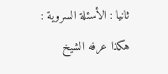ثانيا : الأسئلة السروية :
هكذا عرفه الشيخ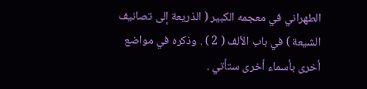الطهراني في معجمه الكبير ( الذريعة إلى تصانيف
الشيعة ) في باب الألف ( 2 ) . وذكره في مواضع أخرى بأسماء أخرى ستأتي .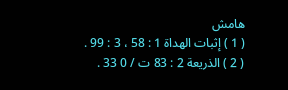هامش
( 1 ) إثبات الهداة 1 : 58 ، 3 : 99 .
( 2 ) الذريعة 2 : 83 ت / 0 33 .